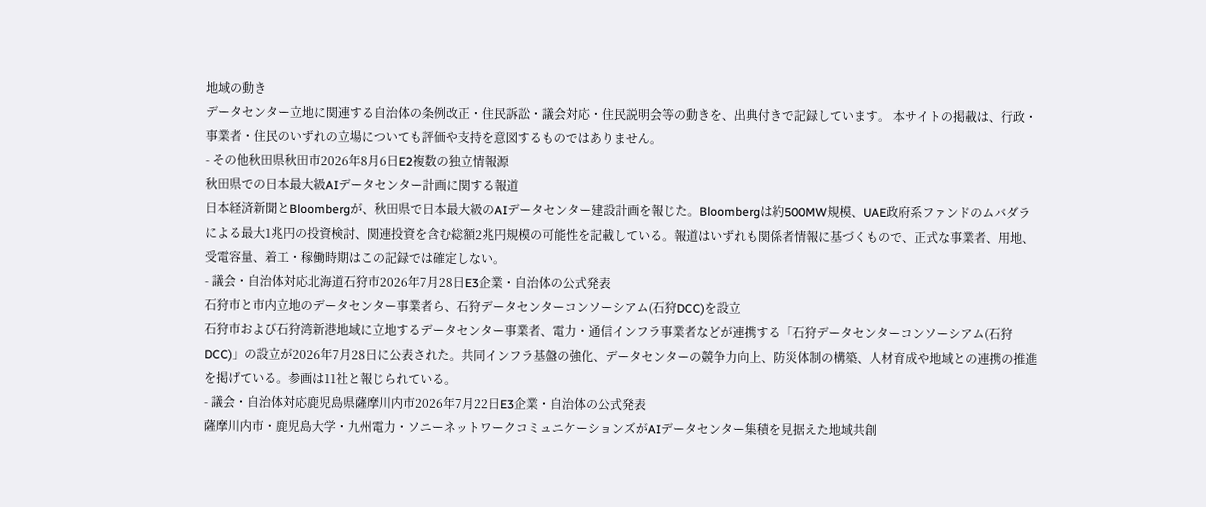地域の動き
データセンター立地に関連する自治体の条例改正・住民訴訟・議会対応・住民説明会等の動きを、出典付きで記録しています。 本サイトの掲載は、行政・事業者・住民のいずれの立場についても評価や支持を意図するものではありません。
- その他秋田県秋田市2026年8月6日E2複数の独立情報源
秋田県での日本最大級AIデータセンター計画に関する報道
日本経済新聞とBloombergが、秋田県で日本最大級のAIデータセンター建設計画を報じた。Bloombergは約500MW規模、UAE政府系ファンドのムバダラによる最大1兆円の投資検討、関連投資を含む総額2兆円規模の可能性を記載している。報道はいずれも関係者情報に基づくもので、正式な事業者、用地、受電容量、着工・稼働時期はこの記録では確定しない。
- 議会・自治体対応北海道石狩市2026年7月28日E3企業・自治体の公式発表
石狩市と市内立地のデータセンター事業者ら、石狩データセンターコンソーシアム(石狩DCC)を設立
石狩市および石狩湾新港地域に立地するデータセンター事業者、電力・通信インフラ事業者などが連携する「石狩データセンターコンソーシアム(石狩DCC)」の設立が2026年7月28日に公表された。共同インフラ基盤の強化、データセンターの競争力向上、防災体制の構築、人材育成や地域との連携の推進を掲げている。参画は11社と報じられている。
- 議会・自治体対応鹿児島県薩摩川内市2026年7月22日E3企業・自治体の公式発表
薩摩川内市・鹿児島大学・九州電力・ソニーネットワークコミュニケーションズがAIデータセンター集積を見据えた地域共創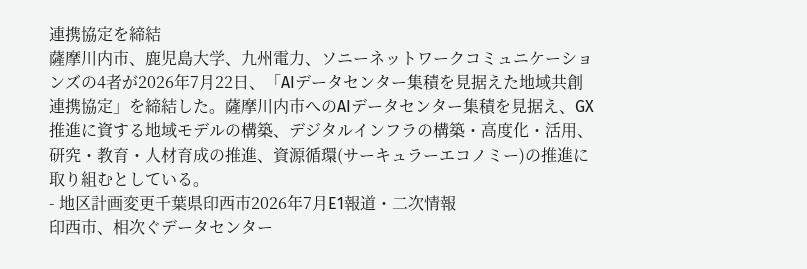連携協定を締結
薩摩川内市、鹿児島大学、九州電力、ソニーネットワークコミュニケーションズの4者が2026年7月22日、「AIデータセンター集積を見据えた地域共創連携協定」を締結した。薩摩川内市へのAIデータセンター集積を見据え、GX推進に資する地域モデルの構築、デジタルインフラの構築・高度化・活用、研究・教育・人材育成の推進、資源循環(サーキュラーエコノミー)の推進に取り組むとしている。
- 地区計画変更千葉県印西市2026年7月E1報道・二次情報
印西市、相次ぐデータセンター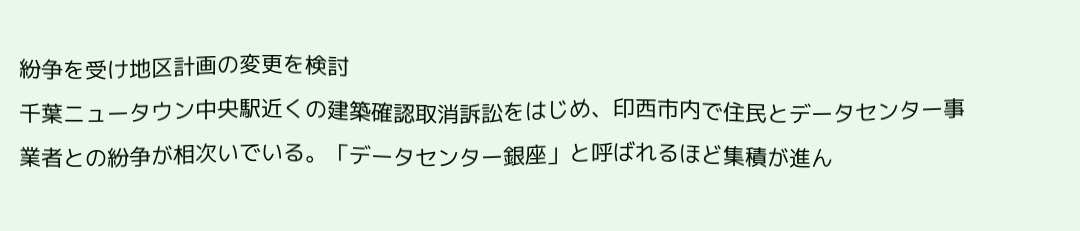紛争を受け地区計画の変更を検討
千葉ニュータウン中央駅近くの建築確認取消訴訟をはじめ、印西市内で住民とデータセンター事業者との紛争が相次いでいる。「データセンター銀座」と呼ばれるほど集積が進ん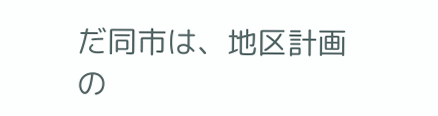だ同市は、地区計画の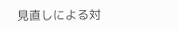見直しによる対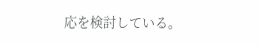応を検討している。